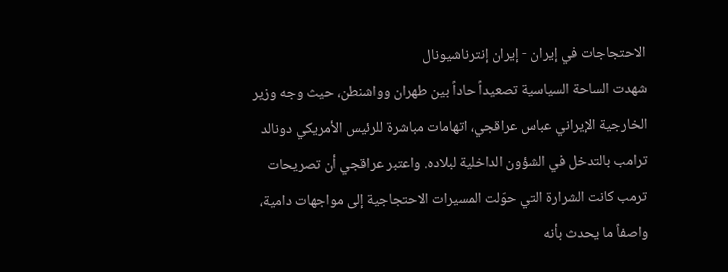الاحتجاجات في إيران - إيران إنترناشيونال
شهدت الساحة السياسية تصعيداً حاداً بين طهران وواشنطن، حيث وجه وزير الخارجية الإيراني عباس عراقجي، اتهامات مباشرة للرئيس الأمريكي دونالد ترامب بالتدخل في الشؤون الداخلية لبلاده. واعتبر عراقجي أن تصريحات ترمب كانت الشرارة التي حوّلت المسيرات الاحتجاجية إلى مواجهات دامية، واصفاً ما يحدث بأنه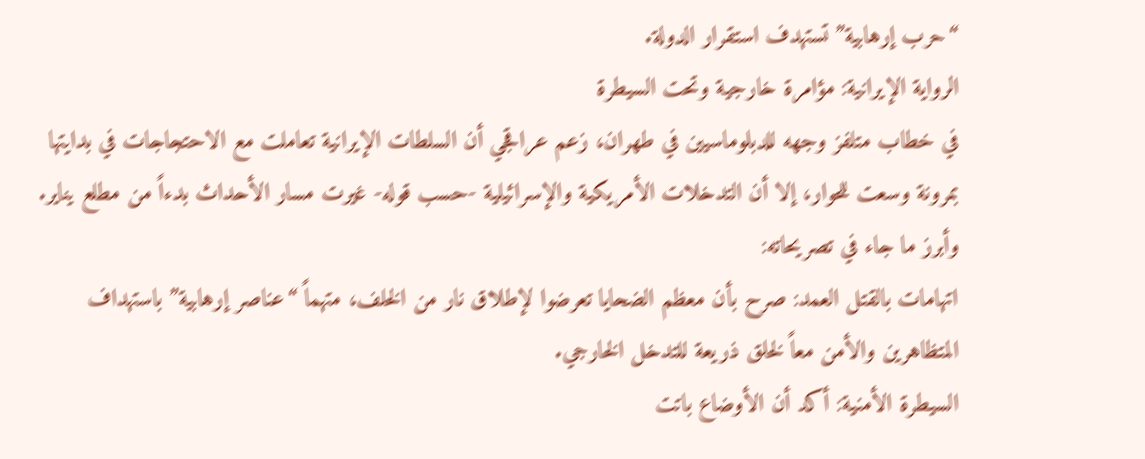“حرب إرهابية” تستهدف استقرار الدولة.
الرواية الإيرانية: مؤامرة خارجية وتحت السيطرة
في خطاب متلفز وجهه للدبلوماسيين في طهران، زعم عراقجي أن السلطات الإيرانية تعاملت مع الاحتجاجات في بدايتها بمرونة وسعت للحوار، إلا أن التدخلات الأمريكية والإسرائيلية -حسب قوله- غيرت مسار الأحداث بدءاً من مطلع يناير. وأبرز ما جاء في تصريحاته:
اتهامات بالقتل العمد: صرح بأن معظم الضحايا تعرضوا لإطلاق نار من الخلف، متهماً “عناصر إرهابية” باستهداف المتظاهرين والأمن معاً لخلق ذريعة للتدخل الخارجي.
السيطرة الأمنية: أكد أن الأوضاع باتت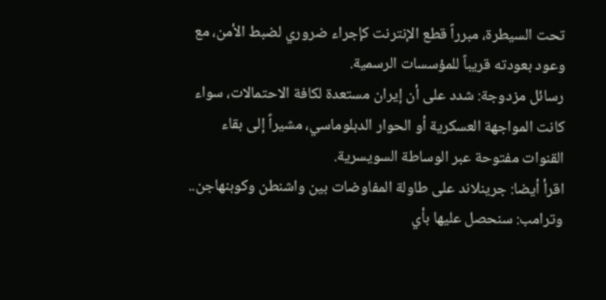تحت السيطرة، مبرراً قطع الإنترنت كإجراء ضروري لضبط الأمن، مع وعود بعودته قريباً للمؤسسات الرسمية.
رسائل مزدوجة: شدد على أن إيران مستعدة لكافة الاحتمالات، سواء كانت المواجهة العسكرية أو الحوار الدبلوماسي، مشيراً إلى بقاء القنوات مفتوحة عبر الوساطة السويسرية.
اقرأ أيضا: جرينلاند على طاولة المفاوضات بين واشنطن وكوبنهاجن.. وترامب: سنحصل عليها بأي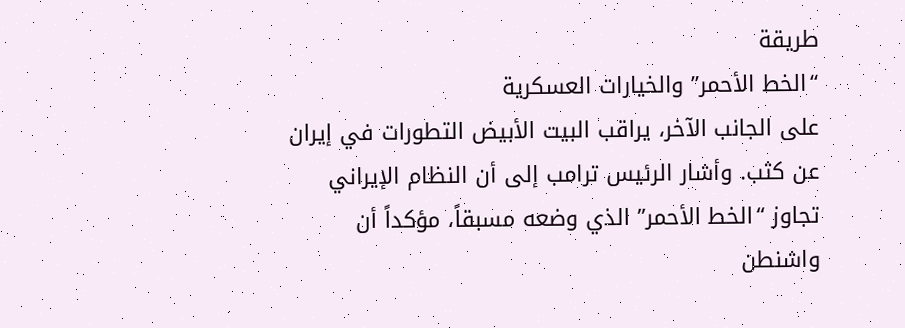طريقة
“الخط الأحمر” والخيارات العسكرية
على الجانب الآخر، يراقب البيت الأبيض التطورات في إيران عن كثب. وأشار الرئيس ترامب إلى أن النظام الإيراني تجاوز “الخط الأحمر” الذي وضعه مسبقاً، مؤكداً أن واشنطن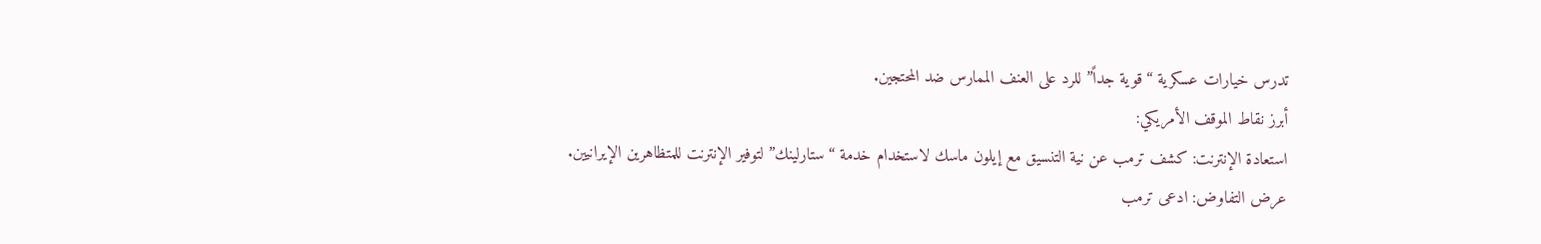تدرس خيارات عسكرية “قوية جداً” للرد على العنف الممارس ضد المحتجين.
أبرز نقاط الموقف الأمريكي:
استعادة الإنترنت: كشف ترمب عن نية التنسيق مع إيلون ماسك لاستخدام خدمة “ستارلينك” لتوفير الإنترنت للمتظاهرين الإيرانيين.
عرض التفاوض: ادعى ترمب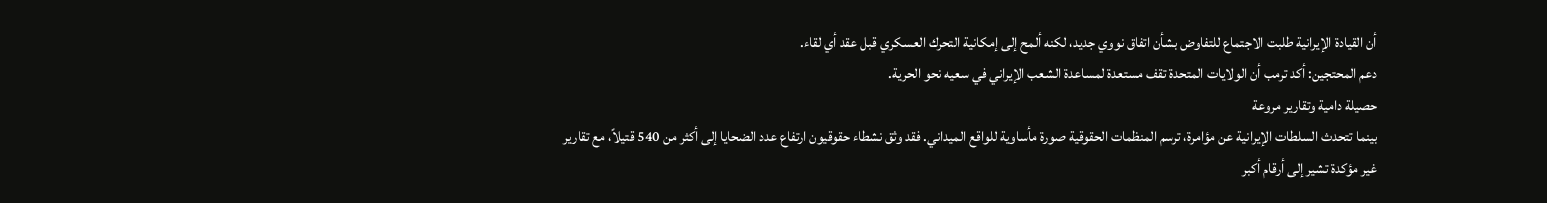أن القيادة الإيرانية طلبت الاجتماع للتفاوض بشأن اتفاق نووي جديد، لكنه ألمح إلى إمكانية التحرك العسكري قبل عقد أي لقاء.
دعم المحتجين: أكد ترمب أن الولايات المتحدة تقف مستعدة لمساعدة الشعب الإيراني في سعيه نحو الحرية.
حصيلة دامية وتقارير مروعة
بينما تتحدث السلطات الإيرانية عن مؤامرة، ترسم المنظمات الحقوقية صورة مأساوية للواقع الميداني. فقد وثق نشطاء حقوقيون ارتفاع عدد الضحايا إلى أكثر من 540 قتيلاً، مع تقارير غير مؤكدة تشير إلى أرقام أكبر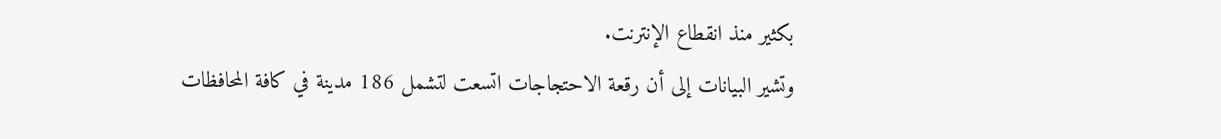بكثير منذ انقطاع الإنترنت.
وتشير البيانات إلى أن رقعة الاحتجاجات اتسعت لتشمل 186 مدينة في كافة المحافظات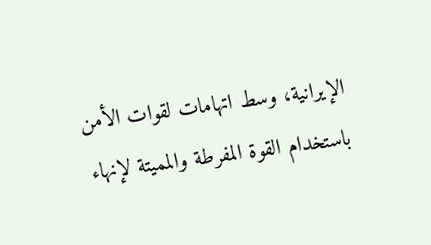الإيرانية، وسط اتهامات لقوات الأمن باستخدام القوة المفرطة والمميتة لإنهاء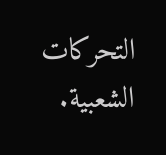التحركات الشعبية.